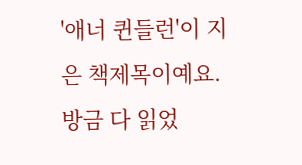'애너 퀸들런'이 지은 책제목이예요.방금 다 읽었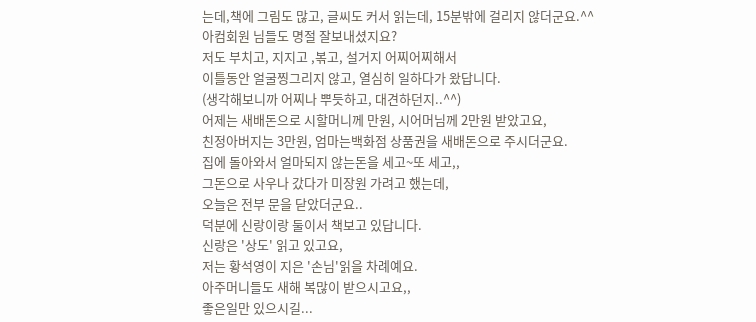는데,책에 그림도 많고, 글씨도 커서 읽는데, 15분밖에 걸리지 않더군요.^^
아컴회원 님들도 명절 잘보내셨지요?
저도 부치고, 지지고 ,볶고, 설거지 어찌어찌해서
이틀동안 얼굴찡그리지 않고, 열심히 일하다가 왔답니다.
(생각해보니까 어찌나 뿌듯하고, 대견하던지..^^)
어제는 새배돈으로 시할머니께 만원, 시어머님께 2만원 받았고요,
친정아버지는 3만원, 엄마는백화점 상품권을 새배돈으로 주시더군요.
집에 돌아와서 얼마되지 않는돈을 세고~또 세고,,
그돈으로 사우나 갔다가 미장원 가려고 했는데,
오늘은 전부 문을 닫았더군요..
덕분에 신랑이랑 둘이서 책보고 있답니다.
신랑은 '상도' 읽고 있고요,
저는 황석영이 지은 '손님'읽을 차례예요.
아주머니들도 새해 복많이 받으시고요,,
좋은일만 있으시길...